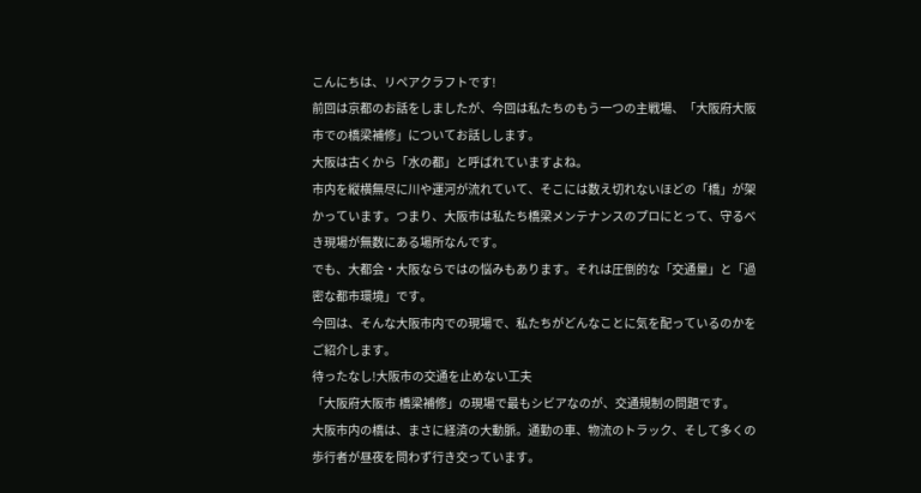こんにちは、リペアクラフトです!
前回は京都のお話をしましたが、今回は私たちのもう一つの主戦場、「大阪府大阪市での橋梁補修」についてお話しします。
大阪は古くから「水の都」と呼ばれていますよね。
市内を縦横無尽に川や運河が流れていて、そこには数え切れないほどの「橋」が架かっています。つまり、大阪市は私たち橋梁メンテナンスのプロにとって、守るべき現場が無数にある場所なんです。
でも、大都会・大阪ならではの悩みもあります。それは圧倒的な「交通量」と「過密な都市環境」です。
今回は、そんな大阪市内での現場で、私たちがどんなことに気を配っているのかをご紹介します。
待ったなし!大阪市の交通を止めない工夫
「大阪府大阪市 橋梁補修」の現場で最もシビアなのが、交通規制の問題です。
大阪市内の橋は、まさに経済の大動脈。通勤の車、物流のトラック、そして多くの歩行者が昼夜を問わず行き交っています。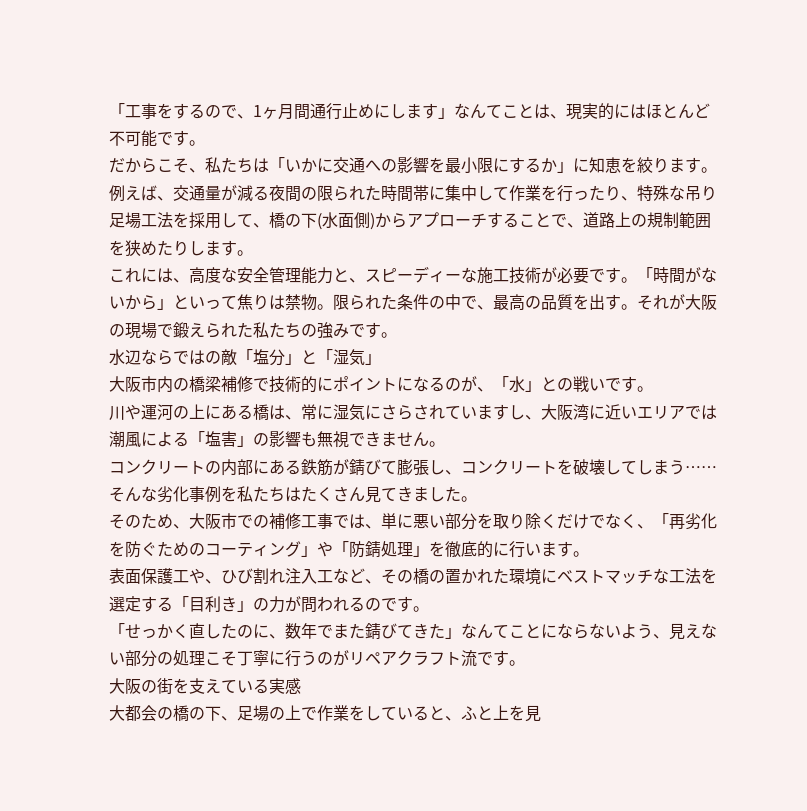「工事をするので、1ヶ月間通行止めにします」なんてことは、現実的にはほとんど不可能です。
だからこそ、私たちは「いかに交通への影響を最小限にするか」に知恵を絞ります。
例えば、交通量が減る夜間の限られた時間帯に集中して作業を行ったり、特殊な吊り足場工法を採用して、橋の下(水面側)からアプローチすることで、道路上の規制範囲を狭めたりします。
これには、高度な安全管理能力と、スピーディーな施工技術が必要です。「時間がないから」といって焦りは禁物。限られた条件の中で、最高の品質を出す。それが大阪の現場で鍛えられた私たちの強みです。
水辺ならではの敵「塩分」と「湿気」
大阪市内の橋梁補修で技術的にポイントになるのが、「水」との戦いです。
川や運河の上にある橋は、常に湿気にさらされていますし、大阪湾に近いエリアでは潮風による「塩害」の影響も無視できません。
コンクリートの内部にある鉄筋が錆びて膨張し、コンクリートを破壊してしまう……そんな劣化事例を私たちはたくさん見てきました。
そのため、大阪市での補修工事では、単に悪い部分を取り除くだけでなく、「再劣化を防ぐためのコーティング」や「防錆処理」を徹底的に行います。
表面保護工や、ひび割れ注入工など、その橋の置かれた環境にベストマッチな工法を選定する「目利き」の力が問われるのです。
「せっかく直したのに、数年でまた錆びてきた」なんてことにならないよう、見えない部分の処理こそ丁寧に行うのがリペアクラフト流です。
大阪の街を支えている実感
大都会の橋の下、足場の上で作業をしていると、ふと上を見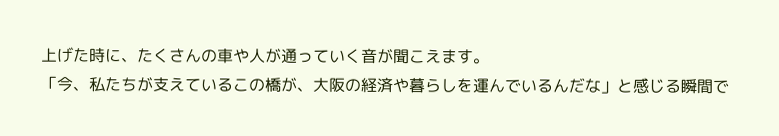上げた時に、たくさんの車や人が通っていく音が聞こえます。
「今、私たちが支えているこの橋が、大阪の経済や暮らしを運んでいるんだな」と感じる瞬間で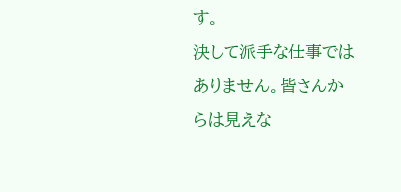す。
決して派手な仕事ではありません。皆さんからは見えな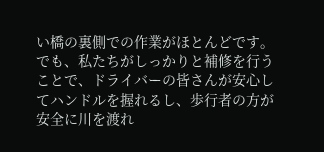い橋の裏側での作業がほとんどです。
でも、私たちがしっかりと補修を行うことで、ドライバーの皆さんが安心してハンドルを握れるし、歩行者の方が安全に川を渡れ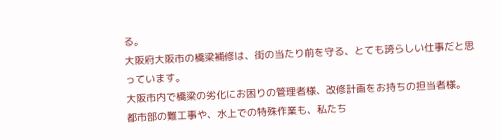る。
大阪府大阪市の橋梁補修は、街の当たり前を守る、とても誇らしい仕事だと思っています。
大阪市内で橋梁の劣化にお困りの管理者様、改修計画をお持ちの担当者様。
都市部の難工事や、水上での特殊作業も、私たち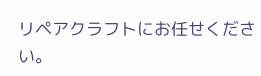リペアクラフトにお任せください。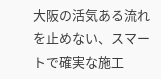大阪の活気ある流れを止めない、スマートで確実な施工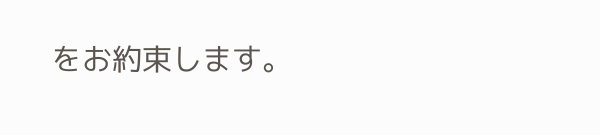をお約束します。